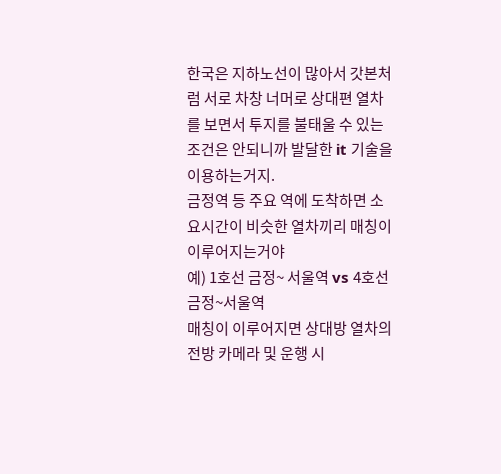한국은 지하노선이 많아서 갓본처럼 서로 차창 너머로 상대편 열차를 보면서 투지를 불태울 수 있는 조건은 안되니까 발달한 it 기술을 이용하는거지.
금정역 등 주요 역에 도착하면 소요시간이 비슷한 열차끼리 매칭이 이루어지는거야
예) 1호선 금정~ 서울역 vs 4호선 금정~서울역
매칭이 이루어지면 상대방 열차의 전방 카메라 및 운행 시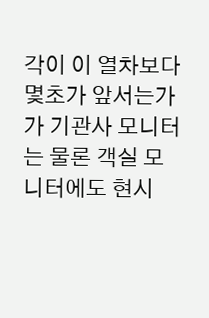각이 이 열차보다 몇초가 앞서는가가 기관사 모니터는 물론 객실 모니터에도 현시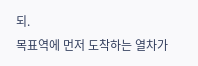되.
목표역에 먼저 도착하는 열차가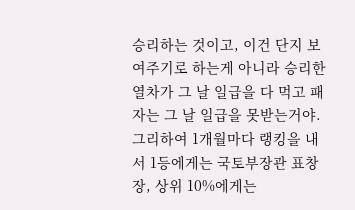승리하는 것이고, 이건 단지 보여주기로 하는게 아니라 승리한 열차가 그 날 일급을 다 먹고 패자는 그 날 일급을 못받는거야.
그리하여 1개월마다 랭킹을 내서 1등에게는 국토부장관 표창장, 상위 10%에게는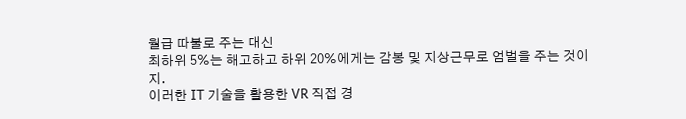월급 따불로 주는 대신
최하위 5%는 해고하고 하위 20%에게는 감봉 및 지상근무로 엄벌을 주는 것이지.
이러한 IT 기술을 활용한 VR 직접 경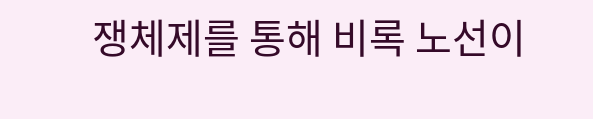쟁체제를 통해 비록 노선이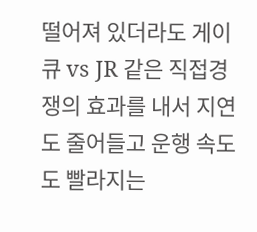떨어져 있더라도 게이큐 vs JR 같은 직접경쟁의 효과를 내서 지연도 줄어들고 운행 속도도 빨라지는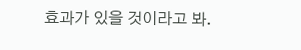효과가 있을 것이라고 봐.